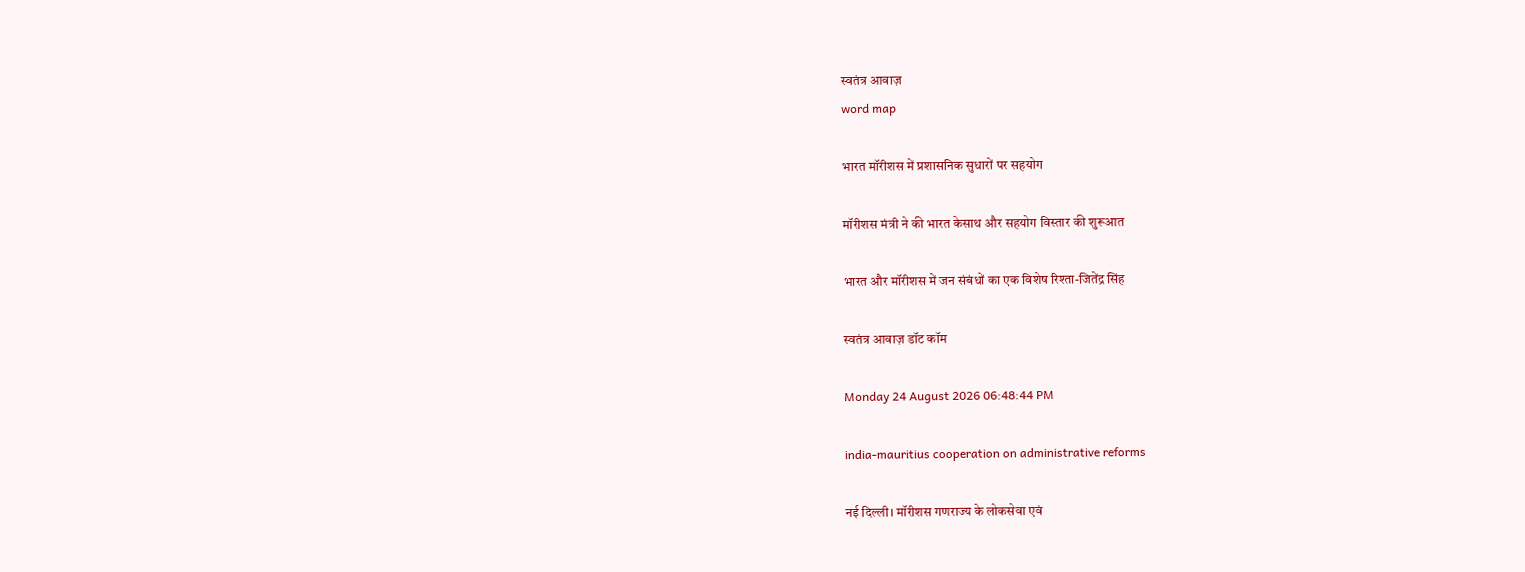स्वतंत्र आवाज़
word map

भारत मॉरीशस में प्रशासनिक सुधारों पर सहयोग

मॉरीशस मंत्री ने की भारत केसाथ और सहयोग विस्तार की शुरूआत

भारत और मॉरीशस में जन संबंधों का एक विशेष रिश्ता-जितेंद्र सिंह

स्वतंत्र आवाज़ डॉट कॉम

Monday 24 August 2026 06:48:44 PM

india-mauritius cooperation on administrative reforms

नई दिल्ली। मॉरीशस गणराज्य के लोकसेवा एवं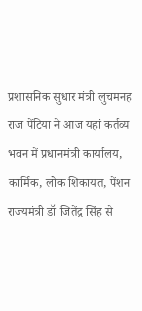प्रशासनिक सुधार मंत्री लुचमनह राज पेंटिया ने आज यहां कर्तव्य भवन में प्रधानमंत्री कार्यालय, कार्मिक, लोक शिकायत, पेंशन राज्यमंत्री डॉ जितेंद्र सिंह से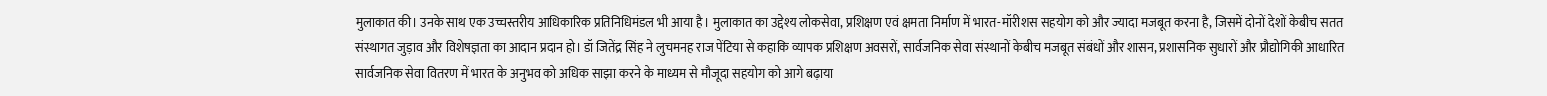मुलाकात की। उनके साथ एक उच्चस्तरीय आधिकारिक प्रतिनिधिमंडल भी आया है। मुलाकात का उद्देश्य लोकसेवा, प्रशिक्षण एवं क्षमता निर्माण में भारत-मॉरीशस सहयोग को और ज्यादा मजबूत करना है, जिसमें दोनों देशों केबीच सतत संस्थागत जुड़ाव और विशेषज्ञता का आदान प्रदान हो। डॉ जितेंद्र सिंह ने लुचमनह राज पेंटिया से कहाकि व्यापक प्रशिक्षण अवसरों, सार्वजनिक सेवा संस्थानों केबीच मजबूत संबंधों और शासन, प्रशासनिक सुधारों और प्रौद्योगिकी आधारित सार्वजनिक सेवा वितरण में भारत के अनुभव को अधिक साझा करने के माध्यम से मौजूदा सहयोग को आगे बढ़ाया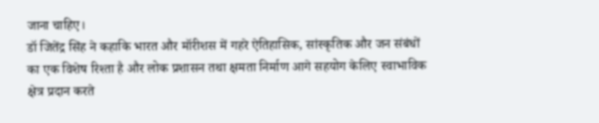जाना चाहिए।
डॉ जितेंद्र सिंह ने कहाकि भारत और मॉरीशस में गहरे ऐतिहासिक, सांस्कृतिक और जन संबंधों का एक विशेष रिश्ता है और लोक प्रशासन तथा क्षमता निर्माण आगे सहयोग केलिए स्वाभाविक क्षेत्र प्रदान करते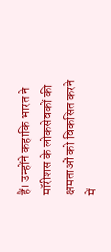हैं। उन्होंने कहाकि भारत ने मॉरीशस के लोकसेवकों की क्षमताओं को विकसित करने में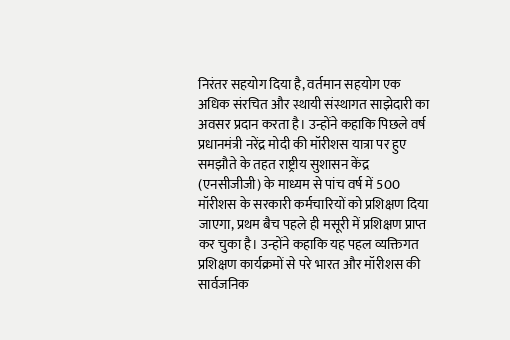निरंतर सहयोग दिया है, वर्तमान सहयोग एक अधिक संरचित और स्थायी संस्थागत साझेदारी का अवसर प्रदान करता है। उन्होंने कहाकि पिछले वर्ष प्रधानमंत्री नरेंद्र मोदी की मॉरीशस यात्रा पर हुए समझौते के तहत राष्ट्रीय सुशासन केंद्र (एनसीजीजी) के माध्यम से पांच वर्ष में 500 मॉरीशस के सरकारी कर्मचारियों को प्रशिक्षण दिया जाएगा, प्रथम बैच पहले ही मसूरी में प्रशिक्षण प्राप्त कर चुका है। उन्होंने कहाकि यह पहल व्यक्तिगत प्रशिक्षण कार्यक्रमों से परे भारत और मॉरीशस की सार्वजनिक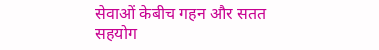सेवाओं केबीच गहन और सतत सहयोग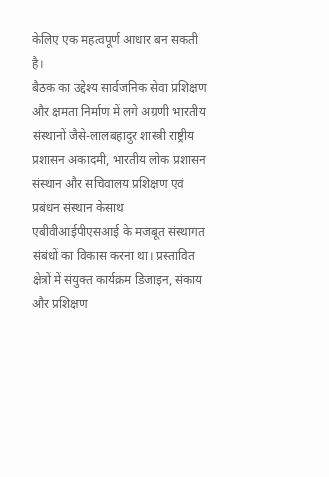केलिए एक महत्वपूर्ण आधार बन सकती है।
बैठक का उद्देश्य सार्वजनिक सेवा प्रशिक्षण और क्षमता निर्माण में लगे अग्रणी भारतीय संस्थानों जैसे-लालबहादुर शास्त्री राष्ट्रीय प्रशासन अकादमी, भारतीय लोक प्रशासन संस्थान और सचिवालय प्रशिक्षण एवं प्रबंधन संस्थान केसाथ एबीवीआईपीएसआई के मजबूत संस्थागत संबंधों का विकास करना था। प्रस्तावित क्षेत्रों में संयुक्त कार्यक्रम डिजाइन, संकाय और प्रशिक्षण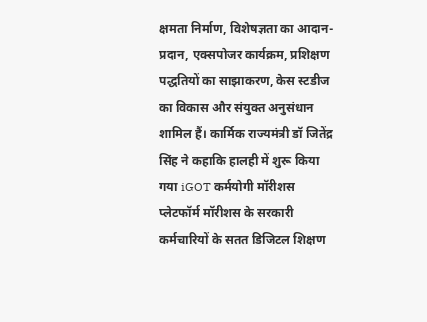क्षमता निर्माण, विशेषज्ञता का आदान-प्रदान, एक्सपोजर कार्यक्रम, प्रशिक्षण पद्धतियों का साझाकरण, केस स्टडीज का विकास और संयुक्त अनुसंधान शामिल हैं। कार्मिक राज्यमंत्री डॉ जितेंद्र सिंह ने कहाकि हालही में शुरू किया गया iGOT कर्मयोगी मॉरीशस प्लेटफॉर्म मॉरीशस के सरकारी कर्मचारियों के सतत डिजिटल शिक्षण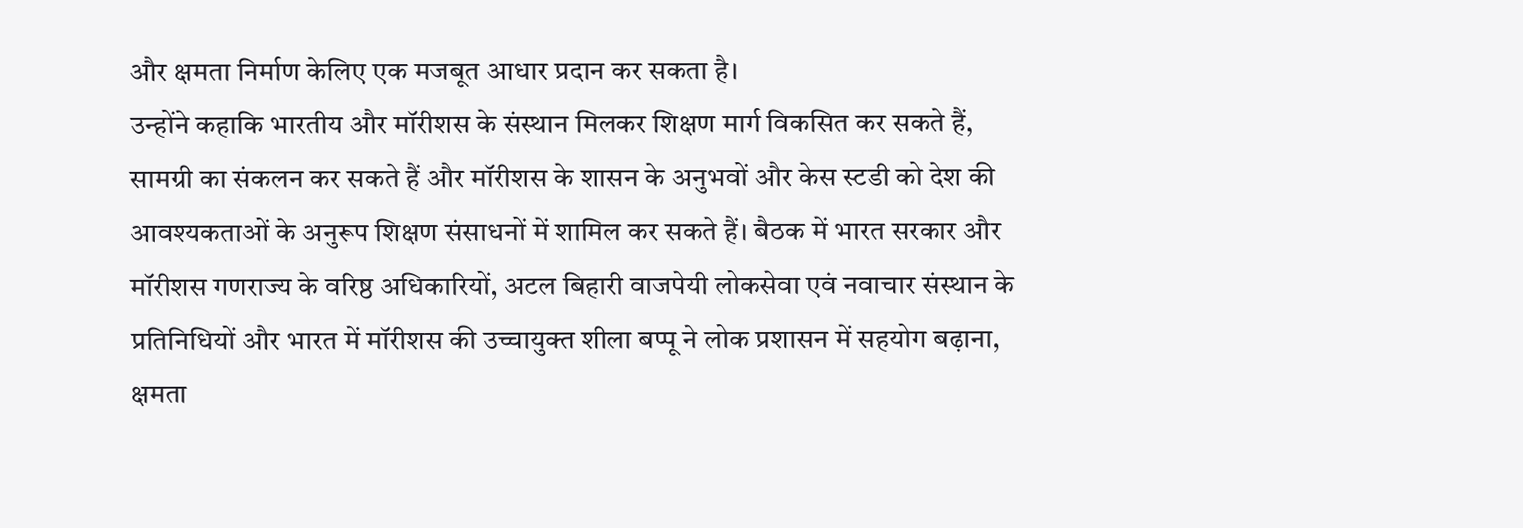और क्षमता निर्माण केलिए एक मजबूत आधार प्रदान कर सकता है।
उन्होंने कहाकि भारतीय और मॉरीशस के संस्थान मिलकर शिक्षण मार्ग विकसित कर सकते हैं, सामग्री का संकलन कर सकते हैं और मॉरीशस के शासन के अनुभवों और केस स्टडी को देश की आवश्यकताओं के अनुरूप शिक्षण संसाधनों में शामिल कर सकते हैं। बैठक में भारत सरकार और मॉरीशस गणराज्य के वरिष्ठ अधिकारियों, अटल बिहारी वाजपेयी लोकसेवा एवं नवाचार संस्थान के प्रतिनिधियों और भारत में मॉरीशस की उच्चायुक्त शीला बप्पू ने लोक प्रशासन में सहयोग बढ़ाना, क्षमता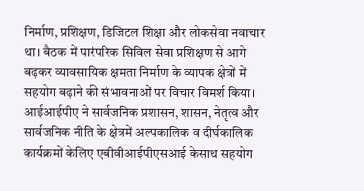निर्माण, प्रशिक्षण, डिजिटल शिक्षा और लोकसेवा नवाचार था। बैठक में पारंपरिक सिविल सेवा प्रशिक्षण से आगे बढ़कर व्यावसायिक क्षमता निर्माण के व्यापक क्षेत्रों में सहयोग बढ़ाने की संभावनाओं पर विचार विमर्श किया। आईआईपीए ने सार्वजनिक प्रशासन, शासन, नेतृत्व और सार्वजनिक नीति के क्षेत्रमें अल्पकालिक व दीर्घकालिक कार्यक्रमों केलिए एबीवीआईपीएसआई केसाथ सहयोग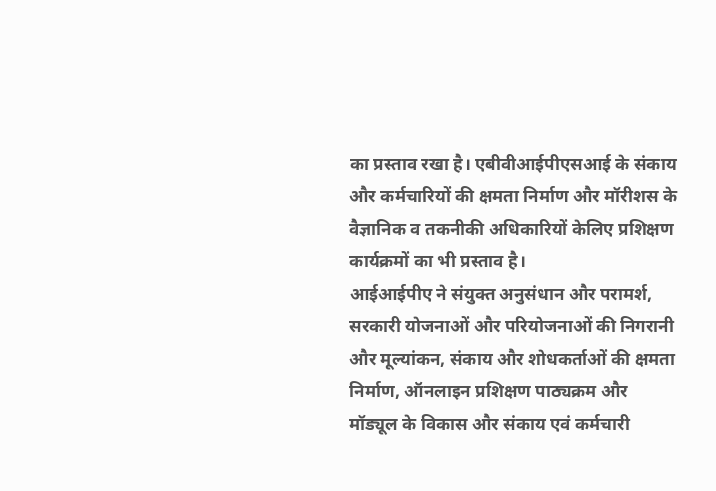का प्रस्ताव रखा है। एबीवीआईपीएसआई के संकाय और कर्मचारियों की क्षमता निर्माण और मॉरीशस के वैज्ञानिक व तकनीकी अधिकारियों केलिए प्रशिक्षण कार्यक्रमों का भी प्रस्ताव है।
आईआईपीए ने संयुक्त अनुसंधान और परामर्श, सरकारी योजनाओं और परियोजनाओं की निगरानी और मूल्यांकन, संकाय और शोधकर्ताओं की क्षमता निर्माण, ऑनलाइन प्रशिक्षण पाठ्यक्रम और मॉड्यूल के विकास और संकाय एवं कर्मचारी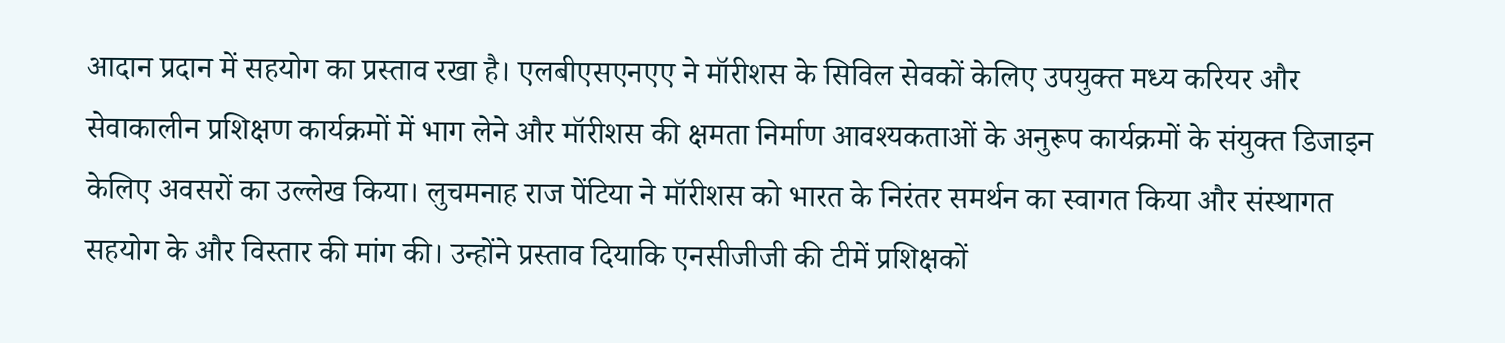आदान प्रदान में सहयोग का प्रस्ताव रखा है। एलबीएसएनएए ने मॉरीशस के सिविल सेवकों केलिए उपयुक्त मध्य करियर और सेवाकालीन प्रशिक्षण कार्यक्रमों में भाग लेने और मॉरीशस की क्षमता निर्माण आवश्यकताओं के अनुरूप कार्यक्रमों के संयुक्त डिजाइन केलिए अवसरों का उल्लेख किया। लुचमनाह राज पेंटिया ने मॉरीशस को भारत के निरंतर समर्थन का स्वागत किया और संस्थागत सहयोग के और विस्तार की मांग की। उन्होंने प्रस्ताव दियाकि एनसीजीजी की टीमें प्रशिक्षकों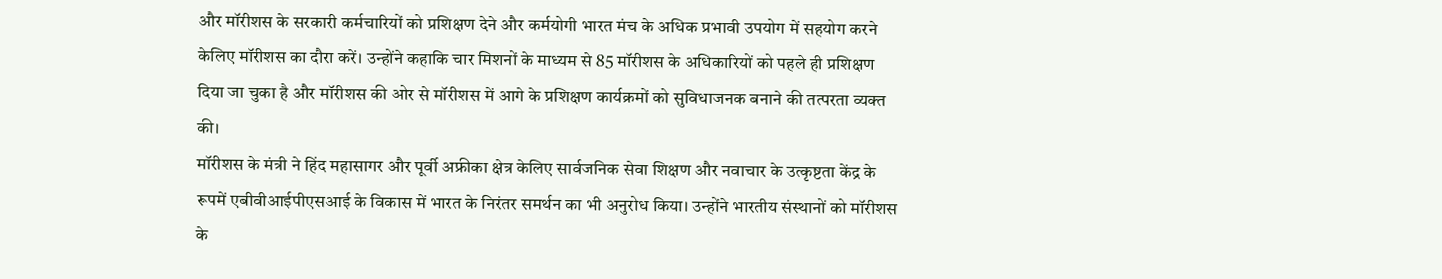और मॉरीशस के सरकारी कर्मचारियों को प्रशिक्षण देने और कर्मयोगी भारत मंच के अधिक प्रभावी उपयोग में सहयोग करने केलिए मॉरीशस का दौरा करें। उन्होंने कहाकि चार मिशनों के माध्यम से 85 मॉरीशस के अधिकारियों को पहले ही प्रशिक्षण दिया जा चुका है और मॉरीशस की ओर से मॉरीशस में आगे के प्रशिक्षण कार्यक्रमों को सुविधाजनक बनाने की तत्परता व्यक्त की।
मॉरीशस के मंत्री ने हिंद महासागर और पूर्वी अफ्रीका क्षेत्र केलिए सार्वजनिक सेवा शिक्षण और नवाचार के उत्कृष्टता केंद्र के रूपमें एबीवीआईपीएसआई के विकास में भारत के निरंतर समर्थन का भी अनुरोध किया। उन्होंने भारतीय संस्थानों को मॉरीशस के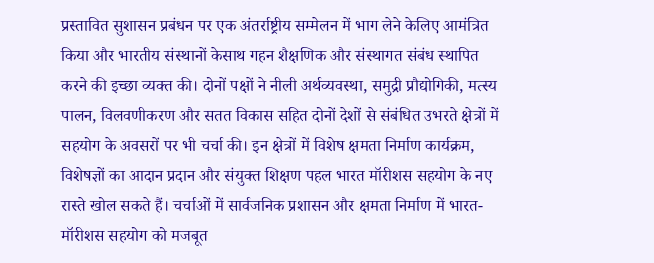प्रस्तावित सुशासन प्रबंधन पर एक अंतर्राष्ट्रीय सम्मेलन में भाग लेने केलिए आमंत्रित किया और भारतीय संस्थानों केसाथ गहन शैक्षणिक और संस्थागत संबंध स्थापित करने की इच्छा व्यक्त की। दोनों पक्षों ने नीली अर्थव्यवस्था, समुद्री प्रौद्योगिकी, मत्स्य पालन, विलवणीकरण और सतत विकास सहित दोनों देशों से संबंधित उभरते क्षेत्रों में सहयोग के अवसरों पर भी चर्चा की। इन क्षेत्रों में विशेष क्षमता निर्माण कार्यक्रम, विशेषज्ञों का आदान प्रदान और संयुक्त शिक्षण पहल भारत मॉरीशस सहयोग के नए रास्ते खोल सकते हैं। चर्चाओं में सार्वजनिक प्रशासन और क्षमता निर्माण में भारत-मॉरीशस सहयोग को मजबूत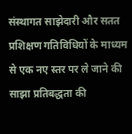संस्थागत साझेदारी और सतत प्रशिक्षण गतिविधियों के माध्यम से एक नए स्तर पर ले जाने की साझा प्रतिबद्धता की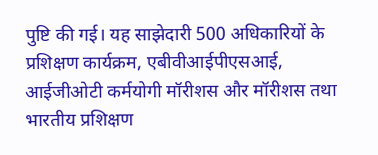पुष्टि की गई। यह साझेदारी 500 अधिकारियों के प्रशिक्षण कार्यक्रम, एबीवीआईपीएसआई, आईजीओटी कर्मयोगी मॉरीशस और मॉरीशस तथा भारतीय प्रशिक्षण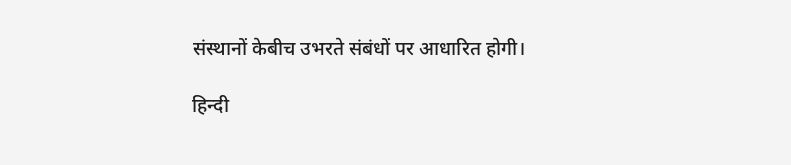संस्थानों केबीच उभरते संबंधों पर आधारित होगी।

हिन्दी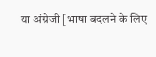या अंग्रेजी [भाषा बदलने के लिए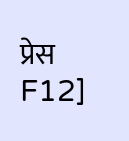प्रेस F12]